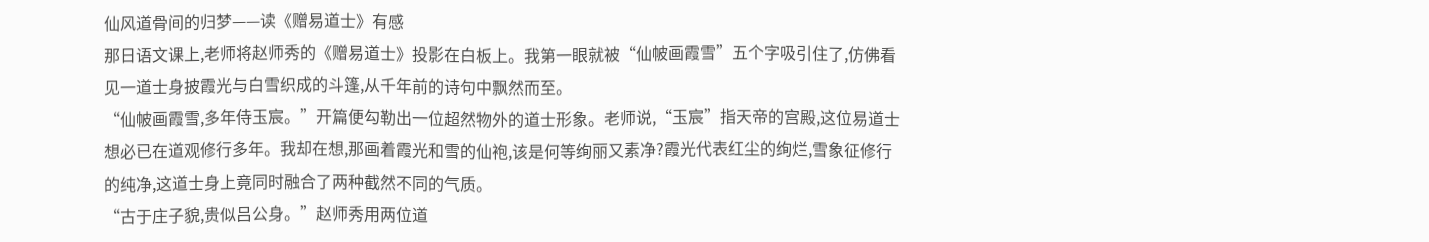仙风道骨间的归梦——读《赠易道士》有感
那日语文课上,老师将赵师秀的《赠易道士》投影在白板上。我第一眼就被“仙帔画霞雪”五个字吸引住了,仿佛看见一道士身披霞光与白雪织成的斗篷,从千年前的诗句中飘然而至。
“仙帔画霞雪,多年侍玉宸。”开篇便勾勒出一位超然物外的道士形象。老师说,“玉宸”指天帝的宫殿,这位易道士想必已在道观修行多年。我却在想,那画着霞光和雪的仙袍,该是何等绚丽又素净?霞光代表红尘的绚烂,雪象征修行的纯净,这道士身上竟同时融合了两种截然不同的气质。
“古于庄子貌,贵似吕公身。”赵师秀用两位道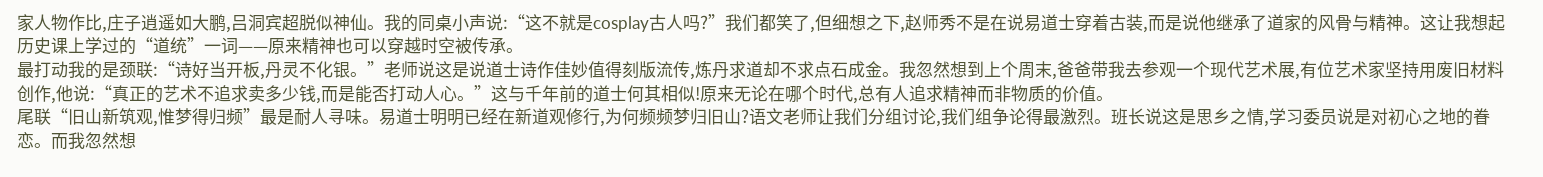家人物作比,庄子逍遥如大鹏,吕洞宾超脱似神仙。我的同桌小声说:“这不就是cosplay古人吗?”我们都笑了,但细想之下,赵师秀不是在说易道士穿着古装,而是说他继承了道家的风骨与精神。这让我想起历史课上学过的“道统”一词——原来精神也可以穿越时空被传承。
最打动我的是颈联:“诗好当开板,丹灵不化银。”老师说这是说道士诗作佳妙值得刻版流传,炼丹求道却不求点石成金。我忽然想到上个周末,爸爸带我去参观一个现代艺术展,有位艺术家坚持用废旧材料创作,他说:“真正的艺术不追求卖多少钱,而是能否打动人心。”这与千年前的道士何其相似!原来无论在哪个时代,总有人追求精神而非物质的价值。
尾联“旧山新筑观,惟梦得归频”最是耐人寻味。易道士明明已经在新道观修行,为何频频梦归旧山?语文老师让我们分组讨论,我们组争论得最激烈。班长说这是思乡之情,学习委员说是对初心之地的眷恋。而我忽然想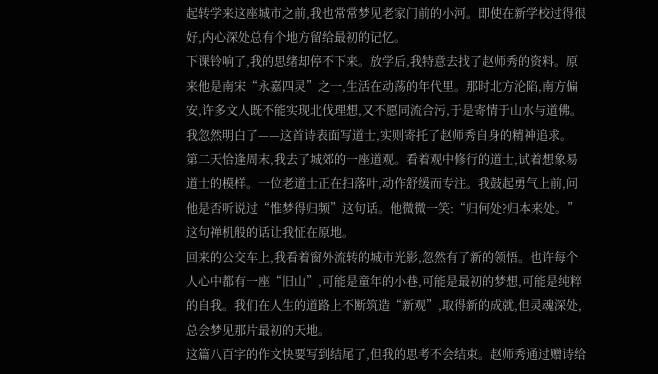起转学来这座城市之前,我也常常梦见老家门前的小河。即使在新学校过得很好,内心深处总有个地方留给最初的记忆。
下课铃响了,我的思绪却停不下来。放学后,我特意去找了赵师秀的资料。原来他是南宋“永嘉四灵”之一,生活在动荡的年代里。那时北方沦陷,南方偏安,许多文人既不能实现北伐理想,又不愿同流合污,于是寄情于山水与道佛。我忽然明白了——这首诗表面写道士,实则寄托了赵师秀自身的精神追求。
第二天恰逢周末,我去了城郊的一座道观。看着观中修行的道士,试着想象易道士的模样。一位老道士正在扫落叶,动作舒缓而专注。我鼓起勇气上前,问他是否听说过“惟梦得归频”这句话。他微微一笑:“归何处?归本来处。”这句禅机般的话让我怔在原地。
回来的公交车上,我看着窗外流转的城市光影,忽然有了新的领悟。也许每个人心中都有一座“旧山”,可能是童年的小巷,可能是最初的梦想,可能是纯粹的自我。我们在人生的道路上不断筑造“新观”,取得新的成就,但灵魂深处,总会梦见那片最初的天地。
这篇八百字的作文快要写到结尾了,但我的思考不会结束。赵师秀通过赠诗给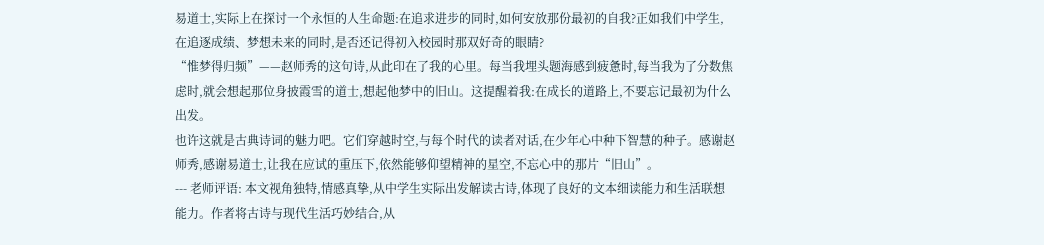易道士,实际上在探讨一个永恒的人生命题:在追求进步的同时,如何安放那份最初的自我?正如我们中学生,在追逐成绩、梦想未来的同时,是否还记得初入校园时那双好奇的眼睛?
“惟梦得归频”——赵师秀的这句诗,从此印在了我的心里。每当我埋头题海感到疲惫时,每当我为了分数焦虑时,就会想起那位身披霞雪的道士,想起他梦中的旧山。这提醒着我:在成长的道路上,不要忘记最初为什么出发。
也许这就是古典诗词的魅力吧。它们穿越时空,与每个时代的读者对话,在少年心中种下智慧的种子。感谢赵师秀,感谢易道士,让我在应试的重压下,依然能够仰望精神的星空,不忘心中的那片“旧山”。
--- 老师评语: 本文视角独特,情感真挚,从中学生实际出发解读古诗,体现了良好的文本细读能力和生活联想能力。作者将古诗与现代生活巧妙结合,从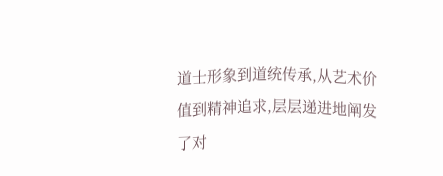道士形象到道统传承,从艺术价值到精神追求,层层递进地阐发了对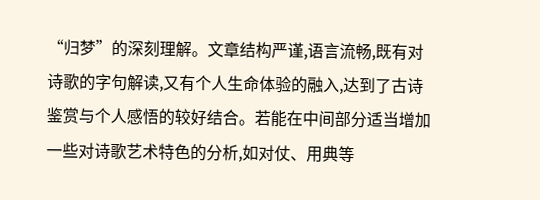“归梦”的深刻理解。文章结构严谨,语言流畅,既有对诗歌的字句解读,又有个人生命体验的融入,达到了古诗鉴赏与个人感悟的较好结合。若能在中间部分适当增加一些对诗歌艺术特色的分析,如对仗、用典等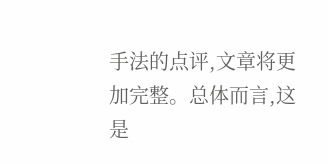手法的点评,文章将更加完整。总体而言,这是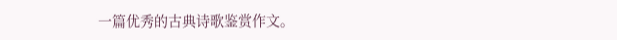一篇优秀的古典诗歌鉴赏作文。